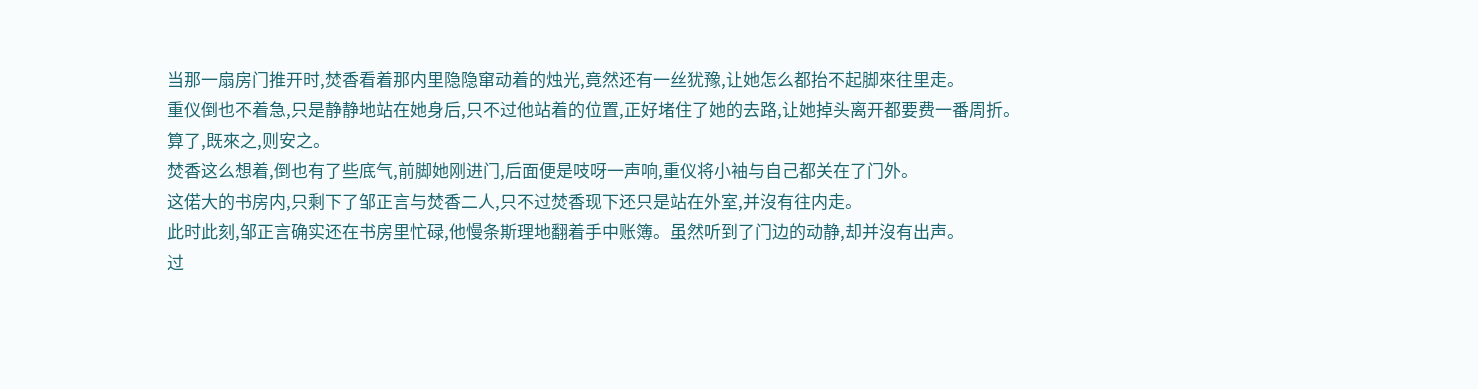当那一扇房门推开时,焚香看着那内里隐隐窜动着的烛光,竟然还有一丝犹豫,让她怎么都抬不起脚來往里走。
重仪倒也不着急,只是静静地站在她身后,只不过他站着的位置,正好堵住了她的去路,让她掉头离开都要费一番周折。
算了,既來之,则安之。
焚香这么想着,倒也有了些底气,前脚她刚进门,后面便是吱呀一声响,重仪将小袖与自己都关在了门外。
这偌大的书房内,只剩下了邹正言与焚香二人,只不过焚香现下还只是站在外室,并沒有往内走。
此时此刻,邹正言确实还在书房里忙碌,他慢条斯理地翻着手中账簿。虽然听到了门边的动静,却并沒有出声。
过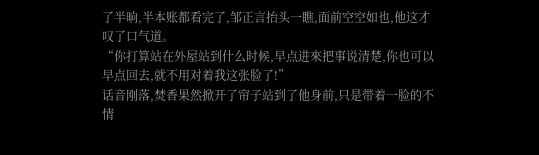了半晌,半本账都看完了,邹正言抬头一瞧,面前空空如也,他这才叹了口气道。
“你打算站在外屋站到什么时候,早点进來把事说清楚,你也可以早点回去,就不用对着我这张脸了!”
话音刚落,焚香果然掀开了帘子站到了他身前,只是带着一脸的不情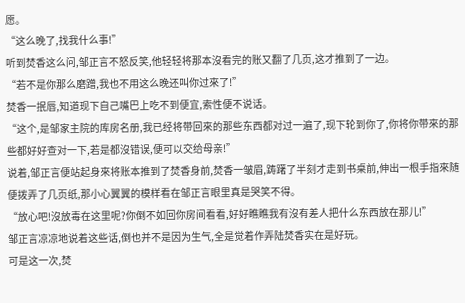愿。
“这么晚了,找我什么事!”
听到焚香这么问,邹正言不怒反笑,他轻轻将那本沒看完的账又翻了几页,这才推到了一边。
“若不是你那么磨蹭,我也不用这么晚还叫你过來了!”
焚香一抿唇,知道现下自己嘴巴上吃不到便宜,索性便不说话。
“这个,是邹家主院的库房名册,我已经将带回來的那些东西都对过一遍了,现下轮到你了,你将你带來的那些都好好查对一下,若是都沒错误,便可以交给母亲!”
说着,邹正言便站起身來将账本推到了焚香身前,焚香一皱眉,踌躇了半刻才走到书桌前,伸出一根手指來随便拨弄了几页纸,那小心翼翼的模样看在邹正言眼里真是哭笑不得。
“放心吧!沒放毒在这里呢?你倒不如回你房间看看,好好瞧瞧我有沒有差人把什么东西放在那儿!”
邹正言凉凉地说着这些话,倒也并不是因为生气,全是觉着作弄陆焚香实在是好玩。
可是这一次,焚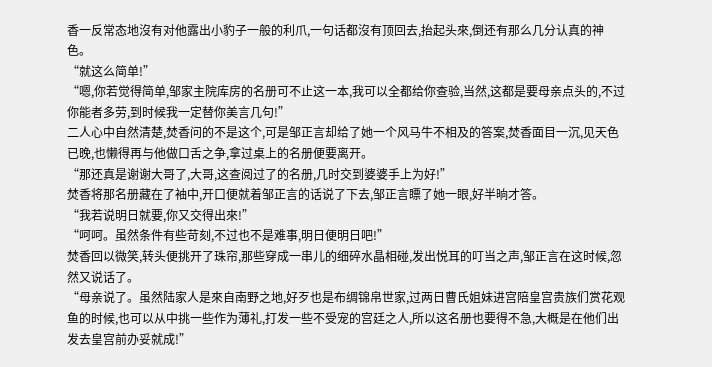香一反常态地沒有对他露出小豹子一般的利爪,一句话都沒有顶回去,抬起头來,倒还有那么几分认真的神色。
“就这么简单!”
“嗯,你若觉得简单,邹家主院库房的名册可不止这一本,我可以全都给你查验,当然,这都是要母亲点头的,不过你能者多劳,到时候我一定替你美言几句!”
二人心中自然清楚,焚香问的不是这个,可是邹正言却给了她一个风马牛不相及的答案,焚香面目一沉,见天色已晚,也懒得再与他做口舌之争,拿过桌上的名册便要离开。
“那还真是谢谢大哥了,大哥,这查阅过了的名册,几时交到婆婆手上为好!”
焚香将那名册藏在了袖中,开口便就着邹正言的话说了下去,邹正言瞟了她一眼,好半晌才答。
“我若说明日就要,你又交得出來!”
“呵呵。虽然条件有些苛刻,不过也不是难事,明日便明日吧!”
焚香回以微笑,转头便挑开了珠帘,那些穿成一串儿的细碎水晶相碰,发出悦耳的叮当之声,邹正言在这时候,忽然又说话了。
“母亲说了。虽然陆家人是來自南野之地,好歹也是布绸锦帛世家,过两日曹氏姐妹进宫陪皇宫贵族们赏花观鱼的时候,也可以从中挑一些作为薄礼,打发一些不受宠的宫廷之人,所以这名册也要得不急,大概是在他们出发去皇宫前办妥就成!”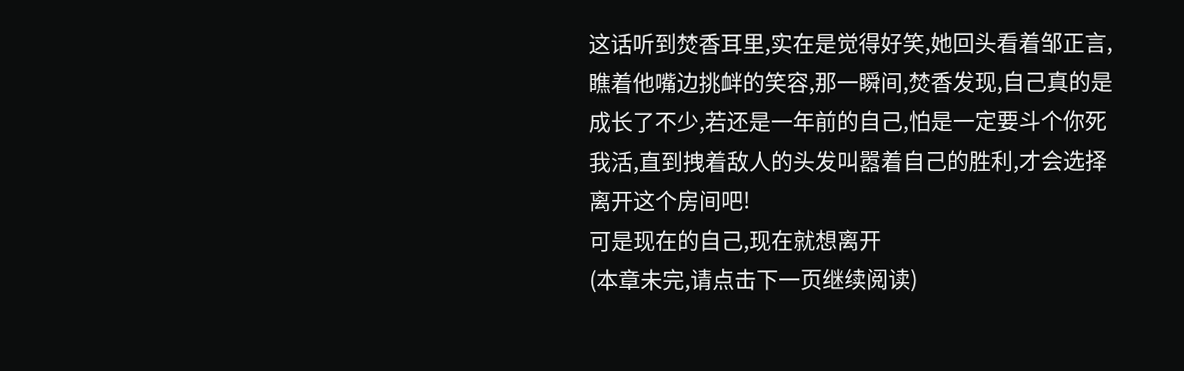这话听到焚香耳里,实在是觉得好笑,她回头看着邹正言,瞧着他嘴边挑衅的笑容,那一瞬间,焚香发现,自己真的是成长了不少,若还是一年前的自己,怕是一定要斗个你死我活,直到拽着敌人的头发叫嚣着自己的胜利,才会选择离开这个房间吧!
可是现在的自己,现在就想离开
(本章未完,请点击下一页继续阅读)